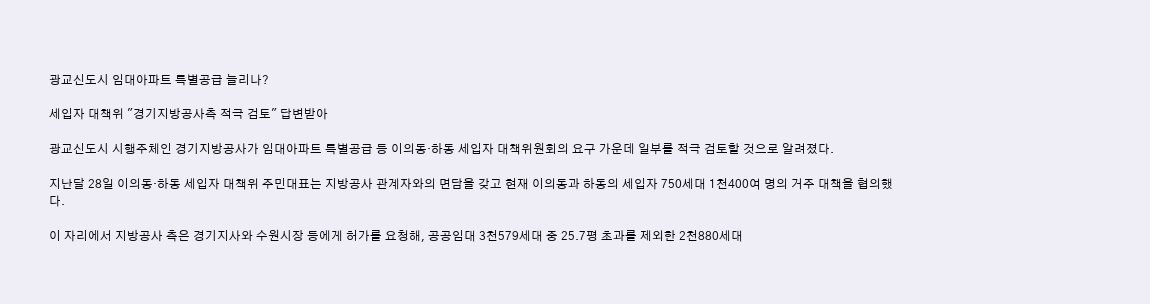광교신도시 임대아파트 특별공급 늘리나?

세입자 대책위 "경기지방공사측 적극 검토" 답변받아

광교신도시 시행주체인 경기지방공사가 임대아파트 특별공급 등 이의동·하동 세입자 대책위원회의 요구 가운데 일부를 적극 검토할 것으로 알려졌다.

지난달 28일 이의동·하동 세입자 대책위 주민대표는 지방공사 관계자와의 면담을 갖고 현재 이의동과 하동의 세입자 750세대 1천400여 명의 거주 대책을 협의했다.

이 자리에서 지방공사 측은 경기지사와 수원시장 등에게 허가를 요청해, 공공임대 3천579세대 중 25.7평 초과를 제외한 2천880세대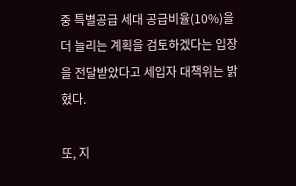중 특별공급 세대 공급비율(10%)을 더 늘리는 계획을 검토하겠다는 입장을 전달받았다고 세입자 대책위는 밝혔다.

또, 지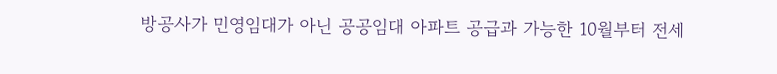방공사가 민영임대가 아닌 공공임대 아파트 공급과 가능한 10월부터 전세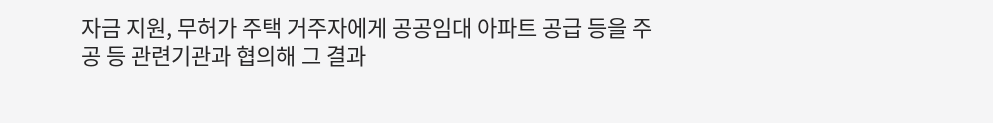자금 지원, 무허가 주택 거주자에게 공공임대 아파트 공급 등을 주공 등 관련기관과 협의해 그 결과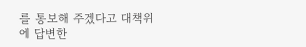를 통보해 주겠다고 대책위에 답변한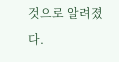것으로 알려졌다.